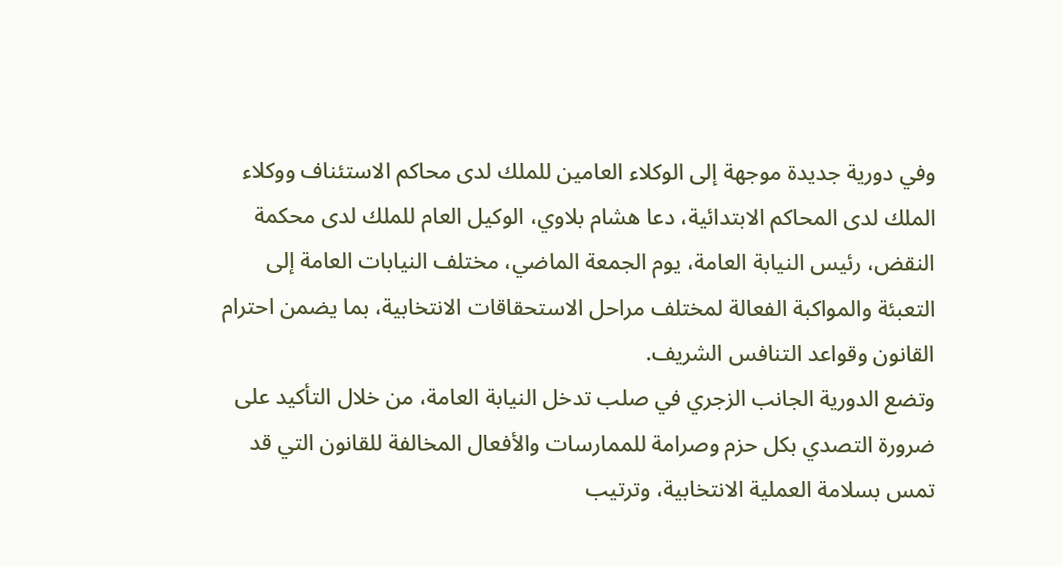وفي دورية جديدة موجهة إلى الوكلاء العامين للملك لدى محاكم الاستئناف ووكلاء الملك لدى المحاكم الابتدائية، دعا هشام بلاوي، الوكيل العام للملك لدى محكمة النقض، رئيس النيابة العامة، يوم الجمعة الماضي، مختلف النيابات العامة إلى التعبئة والمواكبة الفعالة لمختلف مراحل الاستحقاقات الانتخابية، بما يضمن احترام القانون وقواعد التنافس الشريف.
وتضع الدورية الجانب الزجري في صلب تدخل النيابة العامة، من خلال التأكيد على ضرورة التصدي بكل حزم وصرامة للممارسات والأفعال المخالفة للقانون التي قد تمس بسلامة العملية الانتخابية، وترتيب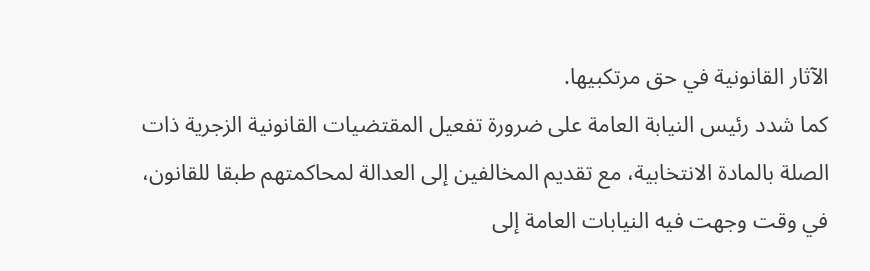الآثار القانونية في حق مرتكبيها.
كما شدد رئيس النيابة العامة على ضرورة تفعيل المقتضيات القانونية الزجرية ذات الصلة بالمادة الانتخابية، مع تقديم المخالفين إلى العدالة لمحاكمتهم طبقا للقانون، في وقت وجهت فيه النيابات العامة إلى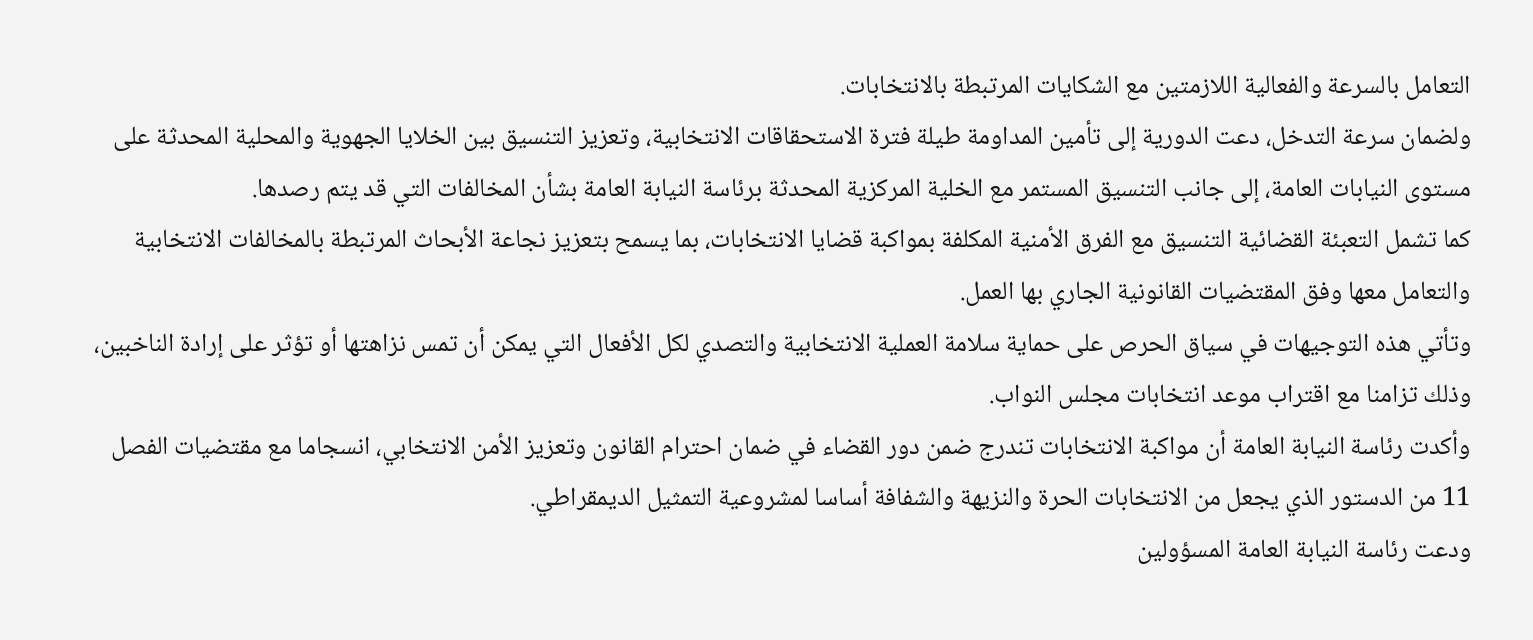التعامل بالسرعة والفعالية اللازمتين مع الشكايات المرتبطة بالانتخابات.
ولضمان سرعة التدخل، دعت الدورية إلى تأمين المداومة طيلة فترة الاستحقاقات الانتخابية، وتعزيز التنسيق بين الخلايا الجهوية والمحلية المحدثة على مستوى النيابات العامة، إلى جانب التنسيق المستمر مع الخلية المركزية المحدثة برئاسة النيابة العامة بشأن المخالفات التي قد يتم رصدها.
كما تشمل التعبئة القضائية التنسيق مع الفرق الأمنية المكلفة بمواكبة قضايا الانتخابات، بما يسمح بتعزيز نجاعة الأبحاث المرتبطة بالمخالفات الانتخابية والتعامل معها وفق المقتضيات القانونية الجاري بها العمل.
وتأتي هذه التوجيهات في سياق الحرص على حماية سلامة العملية الانتخابية والتصدي لكل الأفعال التي يمكن أن تمس نزاهتها أو تؤثر على إرادة الناخبين، وذلك تزامنا مع اقتراب موعد انتخابات مجلس النواب.
وأكدت رئاسة النيابة العامة أن مواكبة الانتخابات تندرج ضمن دور القضاء في ضمان احترام القانون وتعزيز الأمن الانتخابي، انسجاما مع مقتضيات الفصل 11 من الدستور الذي يجعل من الانتخابات الحرة والنزيهة والشفافة أساسا لمشروعية التمثيل الديمقراطي.
ودعت رئاسة النيابة العامة المسؤولين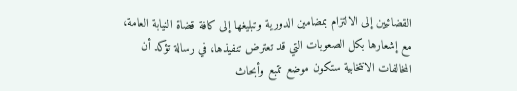القضائيين إلى الالتزام بمضامين الدورية وتبليغها إلى كافة قضاة النيابة العامة، مع إشعارها بكل الصعوبات التي قد تعترض تنفيذها، في رسالة تؤكد أن المخالفات الانتخابية ستكون موضع تتبع وأبحاث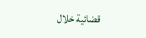قضائية خلال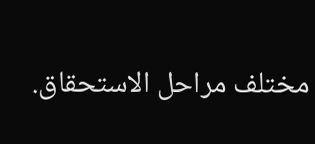مختلف مراحل الاستحقاق.